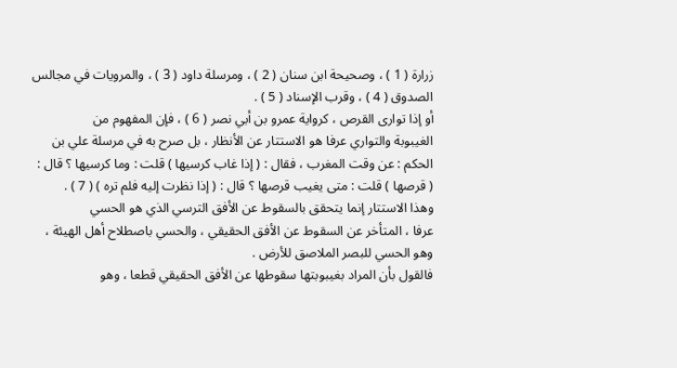زرارة ( 1 ) ، وصحيحة ابن سنان ( 2 ) ، ومرسلة داود ( 3 ) ، والمرويات في مجالس
الصدوق ( 4 ) ، وقرب الإسناد ( 5 ) .
أو إذا توارى القرص ، كرواية عمرو بن أبي نصر ( 6 ) ، فإن المفهوم من
الغيبوبة والتواري عرفا هو الاستتار عن الأنظار ، بل صرح به في مرسلة علي بن
الحكم : عن وقت المغرب ، فقال : ( إذا غاب كرسيها ) قلت : وما كرسيها ؟ قال :
( قرصها ) قلت : متى يغيب قرصها ؟ قال : ( إذا نظرت إليه فلم تره ) ( 7 ) .
وهذا الاستتار إنما يتحقق بالسقوط عن الأفق الترسي الذي هو الحسي
عرفا ، المتأخر عن السقوط عن الأفق الحقيقي ، والحسي باصطلاح أهل الهيئة ،
وهو الحسي للبصر الملاصق للأرض .
فالقول بأن المراد بغيبوبتها سقوطها عن الأفق الحقيقي قطعا ، وهو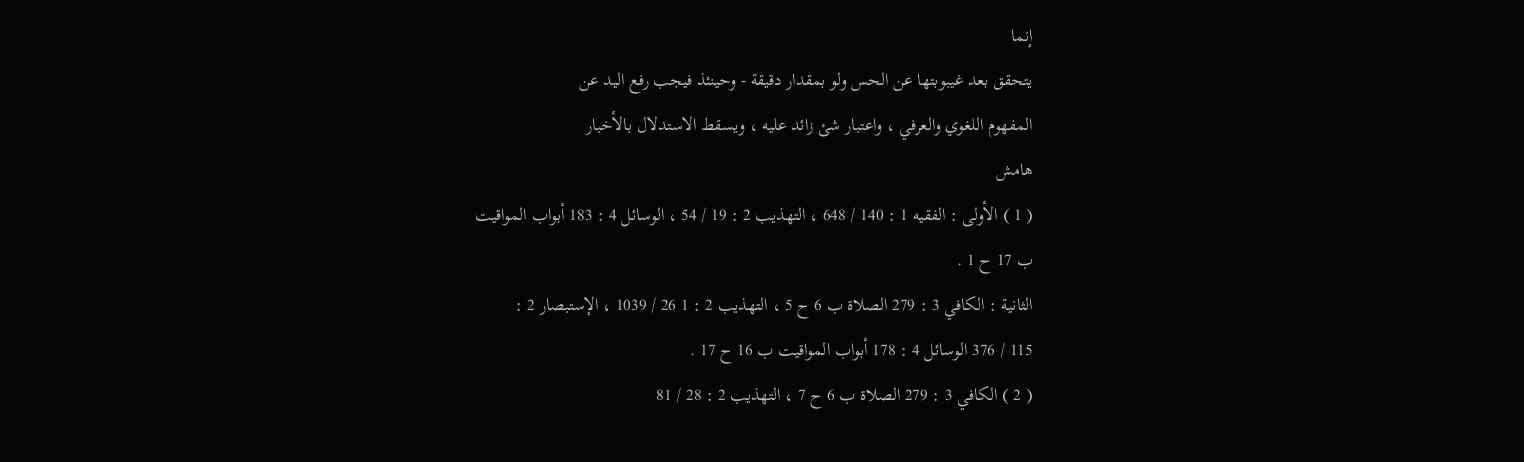إنما
يتحقق بعد غيبوبتها عن الحس ولو بمقدار دقيقة - وحينئذ فيجب رفع اليد عن
المفهوم اللغوي والعرفي ، واعتبار شئ زائد عليه ، ويسقط الاستدلال بالأخبار
هامش
( 1 ) الأولى : الفقيه 1 : 140 / 648 ، التهذيب 2 : 19 / 54 ، الوسائل 4 : 183 أبواب المواقيت
ب 17 ح 1 .
الثانية : الكافي 3 : 279 الصلاة ب 6 ح 5 ، التهذيب 2 : 1 26 / 1039 ، الإستبصار 2 :
115 / 376 الوسائل 4 : 178 أبواب المواقيت ب 16 ح 17 .
( 2 ) الكافي 3 : 279 الصلاة ب 6 ح 7 ، التهذيب 2 : 28 / 81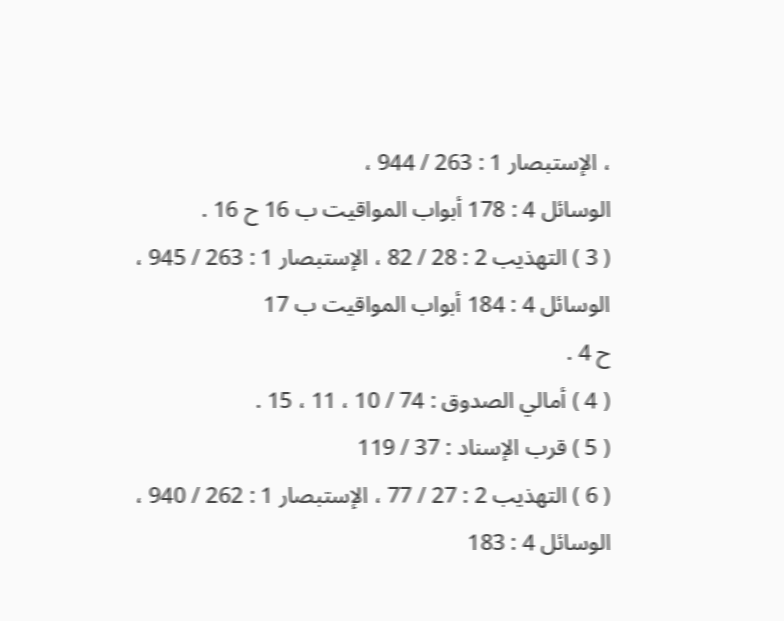، الإستبصار 1 : 263 / 944 ،
الوسائل 4 : 178 أبواب المواقيت ب 16 ح 16 .
( 3 ) التهذيب 2 : 28 / 82 ، الإستبصار 1 : 263 / 945 ، الوسائل 4 : 184 أبواب المواقيت ب 17
ح 4 .
( 4 ) أمالي الصدوق : 74 / 10 ، 11 ، 15 .
( 5 ) قرب الإسناد : 37 / 119
( 6 ) التهذيب 2 : 27 / 77 ، الإستبصار 1 : 262 / 940 ، الوسائل 4 : 183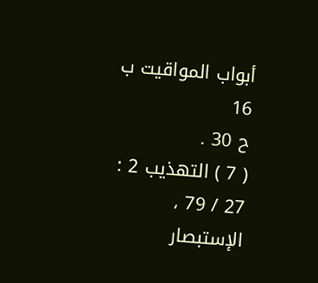أبواب المواقيت ب 16
ح 30 .
( 7 ) التهذيب 2 : 27 / 79 ، الإستبصار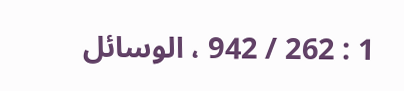1 : 262 / 942 ، الوسائل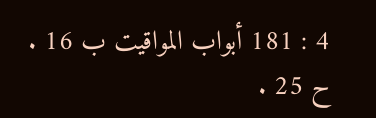4 : 181 أبواب المواقيت ب 16 .
ح 25 .